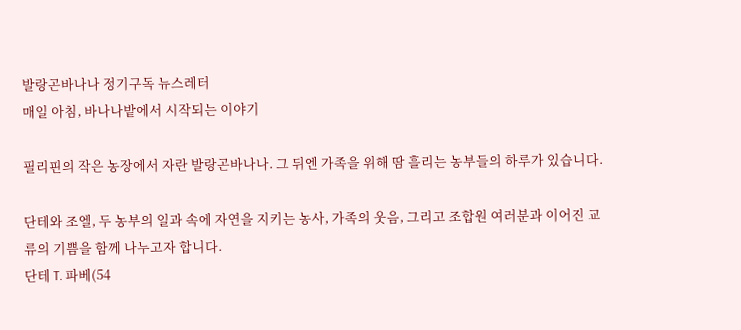발랑곤바나나 정기구독 뉴스레터
매일 아침, 바나나밭에서 시작되는 이야기

필리핀의 작은 농장에서 자란 발랑곤바나나. 그 뒤엔 가족을 위해 땀 흘리는 농부들의 하루가 있습니다.

단테와 조엘, 두 농부의 일과 속에 자연을 지키는 농사, 가족의 웃음, 그리고 조합원 여러분과 이어진 교류의 기쁨을 함께 나누고자 합니다.
단테 T. 파베(54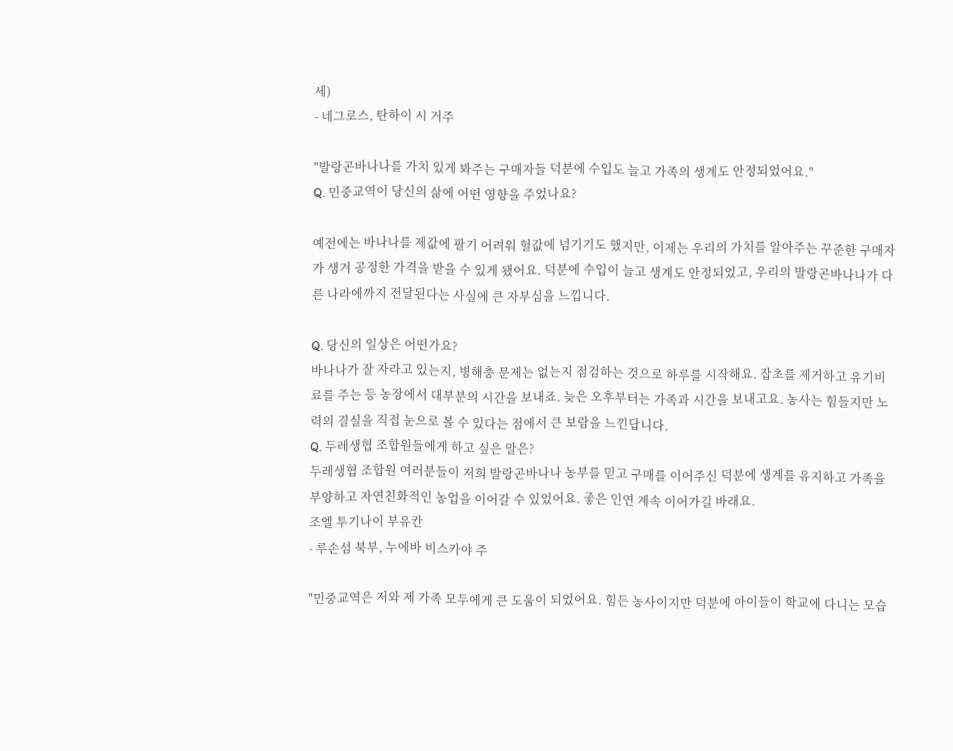세)
- 네그로스, 탄하이 시 거주

"발랑곤바나나를 가치 있게 봐주는 구매자들 덕분에 수입도 늘고 가족의 생계도 안정되었어요."
Q. 민중교역이 당신의 삶에 어떤 영향을 주었나요?

예전에는 바나나를 제값에 팔기 어려워 헐값에 넘기기도 했지만, 이제는 우리의 가치를 알아주는 꾸준한 구매자가 생겨 공정한 가격을 받을 수 있게 됐어요. 덕분에 수입이 늘고 생계도 안정되었고, 우리의 발랑곤바나나가 다른 나라에까지 전달된다는 사실에 큰 자부심을 느낍니다.

Q. 당신의 일상은 어떤가요?
바나나가 잘 자라고 있는지, 병해충 문제는 없는지 점검하는 것으로 하루를 시작해요. 잡초를 제거하고 유기비료를 주는 등 농장에서 대부분의 시간을 보내죠. 늦은 오후부터는 가족과 시간을 보내고요. 농사는 힘들지만 노력의 결실을 직접 눈으로 볼 수 있다는 점에서 큰 보람을 느낀답니다.
Q. 두레생협 조합원들에게 하고 싶은 말은?
두레생협 조합원 여러분들이 저희 발랑곤바나나 농부를 믿고 구매를 이어주신 덕분에 생계를 유지하고 가족을 부양하고 자연친화적인 농업을 이어갈 수 있었어요. 좋은 인연 계속 이어가길 바래요.
조엘 투기나이 부유칸
- 루손섬 북부, 누에바 비스카야 주

"민중교역은 저와 제 가족 모두에게 큰 도움이 되었어요. 힘든 농사이지만 덕분에 아이들이 학교에 다니는 모습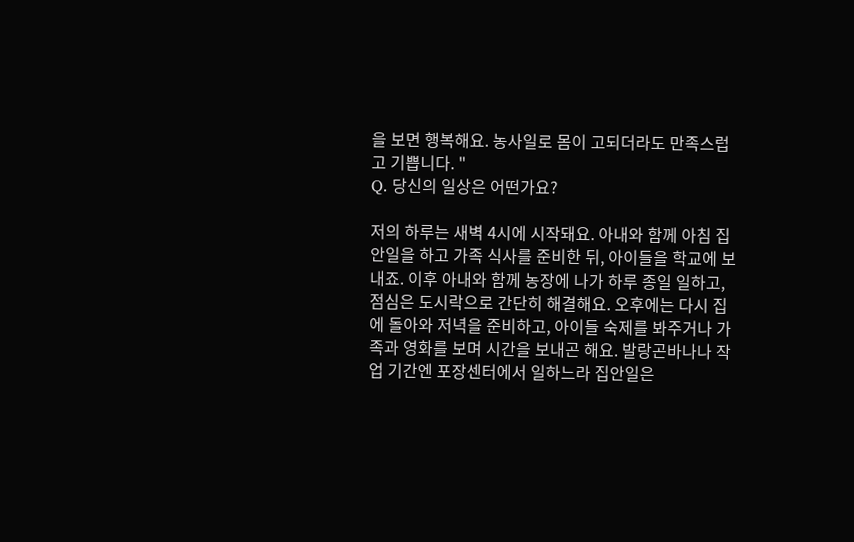을 보면 행복해요. 농사일로 몸이 고되더라도 만족스럽고 기쁩니다. "
Q. 당신의 일상은 어떤가요?

저의 하루는 새벽 4시에 시작돼요. 아내와 함께 아침 집안일을 하고 가족 식사를 준비한 뒤, 아이들을 학교에 보내죠. 이후 아내와 함께 농장에 나가 하루 종일 일하고, 점심은 도시락으로 간단히 해결해요. 오후에는 다시 집에 돌아와 저녁을 준비하고, 아이들 숙제를 봐주거나 가족과 영화를 보며 시간을 보내곤 해요. 발랑곤바나나 작업 기간엔 포장센터에서 일하느라 집안일은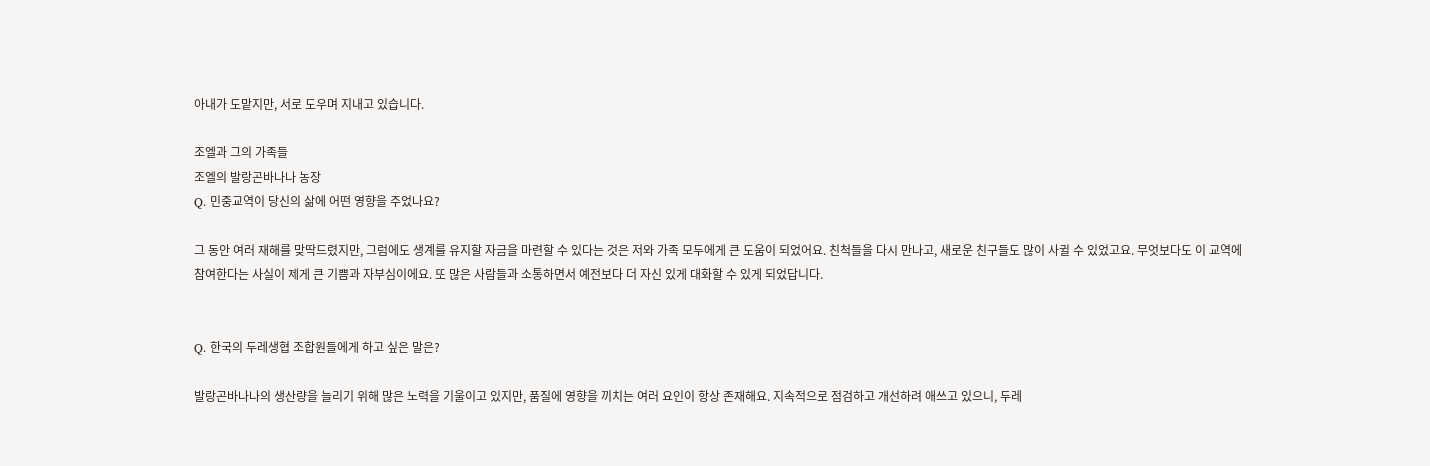아내가 도맡지만, 서로 도우며 지내고 있습니다.

조엘과 그의 가족들
조엘의 발랑곤바나나 농장
Q. 민중교역이 당신의 삶에 어떤 영향을 주었나요?

그 동안 여러 재해를 맞딱드렸지만, 그럼에도 생계를 유지할 자금을 마련할 수 있다는 것은 저와 가족 모두에게 큰 도움이 되었어요. 친척들을 다시 만나고, 새로운 친구들도 많이 사귈 수 있었고요. 무엇보다도 이 교역에 참여한다는 사실이 제게 큰 기쁨과 자부심이에요. 또 많은 사람들과 소통하면서 예전보다 더 자신 있게 대화할 수 있게 되었답니다.


Q. 한국의 두레생협 조합원들에게 하고 싶은 말은?

발랑곤바나나의 생산량을 늘리기 위해 많은 노력을 기울이고 있지만, 품질에 영향을 끼치는 여러 요인이 항상 존재해요. 지속적으로 점검하고 개선하려 애쓰고 있으니, 두레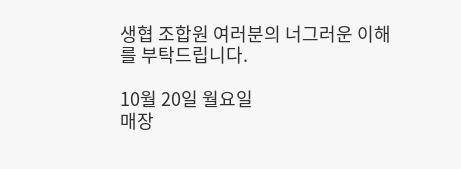생협 조합원 여러분의 너그러운 이해를 부탁드립니다.

10월 20일 월요일
매장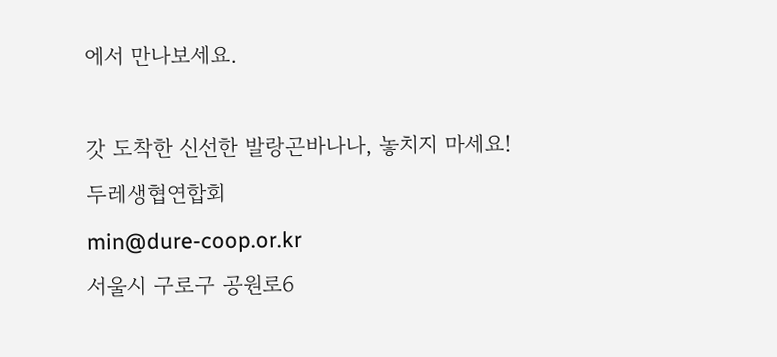에서 만나보세요.

갓 도착한 신선한 발랑곤바나나, 놓치지 마세요!
두레생협연합회
min@dure-coop.or.kr
서울시 구로구 공원로6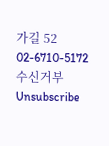가길 52 02-6710-5172
수신거부 Unsubscribe